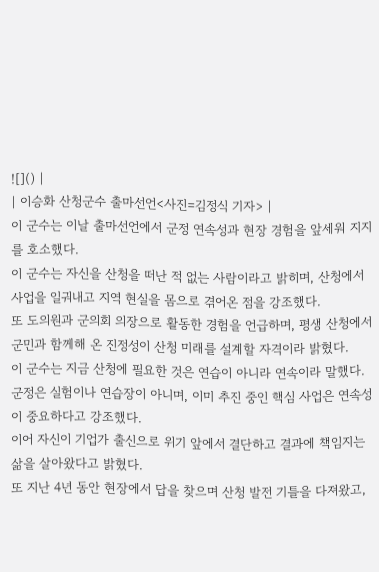![]() |
| 이승화 산청군수 출마선언<사진=김정식 기자> |
이 군수는 이날 출마선언에서 군정 연속성과 현장 경험을 앞세워 지지를 호소했다.
이 군수는 자신을 산청을 떠난 적 없는 사람이라고 밝히며, 산청에서 사업을 일궈내고 지역 현실을 몸으로 겪어온 점을 강조했다.
또 도의원과 군의회 의장으로 활동한 경험을 언급하며, 평생 산청에서 군민과 함께해 온 진정성이 산청 미래를 설계할 자격이라 밝혔다.
이 군수는 지금 산청에 필요한 것은 연습이 아니라 연속이라 말했다.
군정은 실험이나 연습장이 아니며, 이미 추진 중인 핵심 사업은 연속성이 중요하다고 강조했다.
이어 자신이 기업가 출신으로 위기 앞에서 결단하고 결과에 책임지는 삶을 살아왔다고 밝혔다.
또 지난 4년 동안 현장에서 답을 찾으며 산청 발전 기틀을 다져왔고,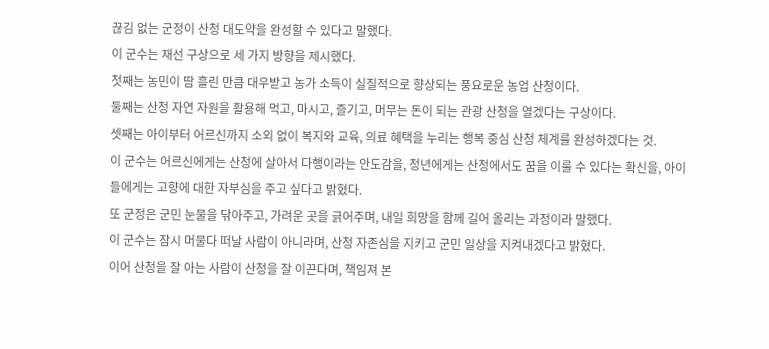끊김 없는 군정이 산청 대도약을 완성할 수 있다고 말했다.
이 군수는 재선 구상으로 세 가지 방향을 제시했다.
첫째는 농민이 땀 흘린 만큼 대우받고 농가 소득이 실질적으로 향상되는 풍요로운 농업 산청이다.
둘째는 산청 자연 자원을 활용해 먹고, 마시고, 즐기고, 머무는 돈이 되는 관광 산청을 열겠다는 구상이다.
셋째는 아이부터 어르신까지 소외 없이 복지와 교육, 의료 혜택을 누리는 행복 중심 산청 체계를 완성하겠다는 것.
이 군수는 어르신에게는 산청에 살아서 다행이라는 안도감을, 청년에게는 산청에서도 꿈을 이룰 수 있다는 확신을, 아이들에게는 고향에 대한 자부심을 주고 싶다고 밝혔다.
또 군정은 군민 눈물을 닦아주고, 가려운 곳을 긁어주며, 내일 희망을 함께 길어 올리는 과정이라 말했다.
이 군수는 잠시 머물다 떠날 사람이 아니라며, 산청 자존심을 지키고 군민 일상을 지켜내겠다고 밝혔다.
이어 산청을 잘 아는 사람이 산청을 잘 이끈다며, 책임져 본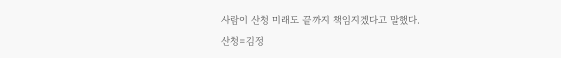사람이 산청 미래도 끝까지 책임지겠다고 말했다.
산청=김정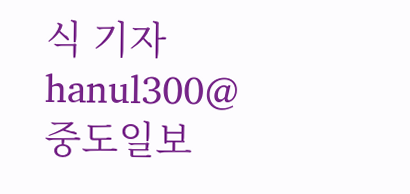식 기자 hanul300@
중도일보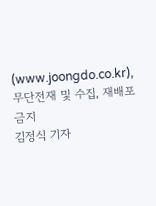(www.joongdo.co.kr), 무단전재 및 수집, 재배포 금지
김정식 기자